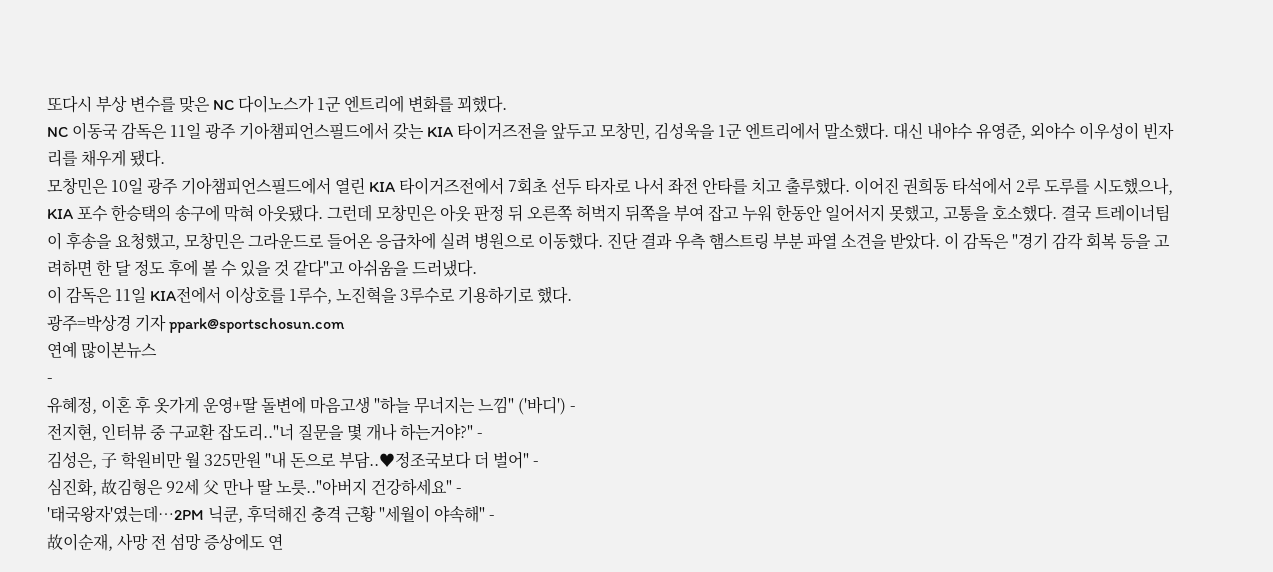또다시 부상 변수를 맞은 NC 다이노스가 1군 엔트리에 변화를 꾀했다.
NC 이동국 감독은 11일 광주 기아챔피언스필드에서 갖는 KIA 타이거즈전을 앞두고 모창민, 김성욱을 1군 엔트리에서 말소했다. 대신 내야수 유영준, 외야수 이우성이 빈자리를 채우게 됐다.
모창민은 10일 광주 기아챔피언스필드에서 열린 KIA 타이거즈전에서 7회초 선두 타자로 나서 좌전 안타를 치고 출루했다. 이어진 권희동 타석에서 2루 도루를 시도했으나, KIA 포수 한승택의 송구에 막혀 아웃됐다. 그런데 모창민은 아웃 판정 뒤 오른쪽 허벅지 뒤쪽을 부여 잡고 누워 한동안 일어서지 못했고, 고통을 호소했다. 결국 트레이너팀이 후송을 요청했고, 모창민은 그라운드로 들어온 응급차에 실려 병원으로 이동했다. 진단 결과 우측 햄스트링 부분 파열 소견을 받았다. 이 감독은 "경기 감각 회복 등을 고려하면 한 달 정도 후에 볼 수 있을 것 같다"고 아쉬움을 드러냈다.
이 감독은 11일 KIA전에서 이상호를 1루수, 노진혁을 3루수로 기용하기로 했다.
광주=박상경 기자 ppark@sportschosun.com
연예 많이본뉴스
-
유혜정, 이혼 후 옷가게 운영+딸 돌변에 마음고생 "하늘 무너지는 느낌" ('바디') -
전지현, 인터뷰 중 구교환 잡도리.."너 질문을 몇 개나 하는거야?" -
김성은, 子 학원비만 월 325만원 "내 돈으로 부담..♥정조국보다 더 벌어" -
심진화, 故김형은 92세 父 만나 딸 노릇.."아버지 건강하세요" -
'태국왕자'였는데…2PM 닉쿤, 후덕해진 충격 근황 "세월이 야속해" -
故이순재, 사망 전 섬망 증상에도 연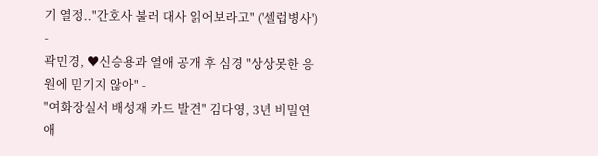기 열정.."간호사 불러 대사 읽어보라고" ('셀럽병사') -
곽민경, ♥신승용과 열애 공개 후 심경 "상상못한 응원에 믿기지 않아" -
"여화장실서 배성재 카드 발견" 김다영, 3년 비밀연애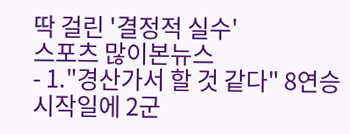딱 걸린 '결정적 실수'
스포츠 많이본뉴스
- 1."경산가서 할 것 같다" 8연승 시작일에 2군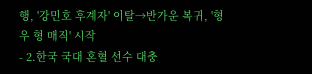행, '강민호 후계자' 이탈→반가운 복귀, '형우 형 매직' 시작
- 2.한국 국대 혼혈 선수 대충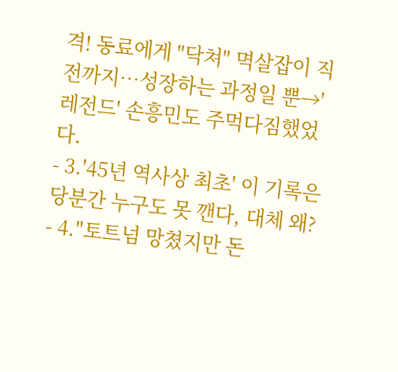격! 동료에게 "닥쳐" 멱살잡이 직전까지…성장하는 과정일 뿐→'레전드' 손흥민도 주먹다짐했었다.
- 3.'45년 역사상 최초' 이 기록은 당분간 누구도 못 깬다, 대체 왜?
- 4."토트넘 망쳤지만 돈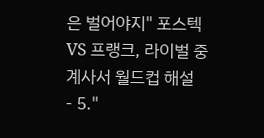은 벌어야지" 포스텍 VS 프랭크, 라이벌 중계사서 월드컵 해설
- 5."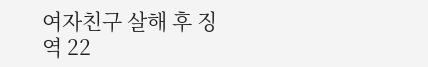여자친구 살해 후 징역 22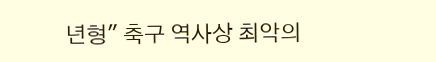년형" 축구 역사상 최악의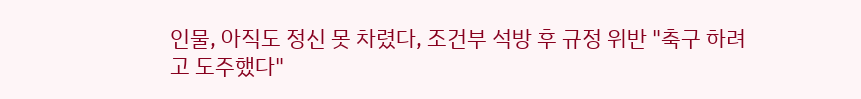인물, 아직도 정신 못 차렸다, 조건부 석방 후 규정 위반 "축구 하려고 도주했다"